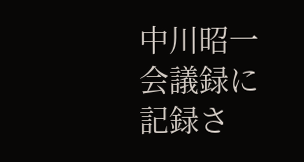中川昭一
会議録に記録さ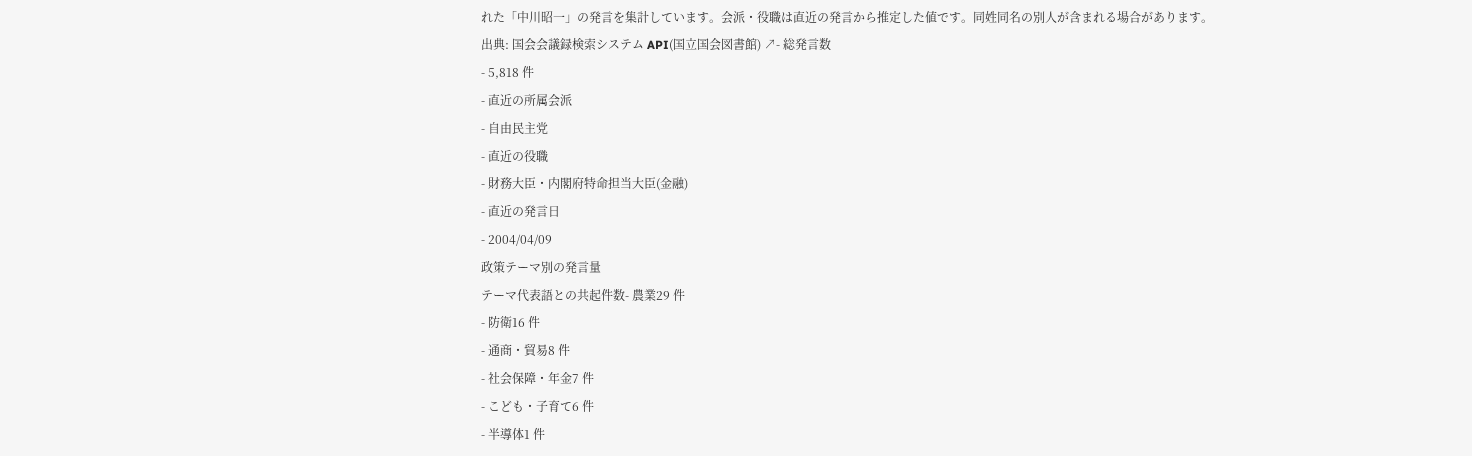れた「中川昭一」の発言を集計しています。会派・役職は直近の発言から推定した値です。同姓同名の別人が含まれる場合があります。
出典: 国会会議録検索システム API(国立国会図書館) ↗- 総発言数
- 5,818 件
- 直近の所属会派
- 自由民主党
- 直近の役職
- 財務大臣・内閣府特命担当大臣(金融)
- 直近の発言日
- 2004/04/09
政策テーマ別の発言量
テーマ代表語との共起件数- 農業29 件
- 防衛16 件
- 通商・貿易8 件
- 社会保障・年金7 件
- こども・子育て6 件
- 半導体1 件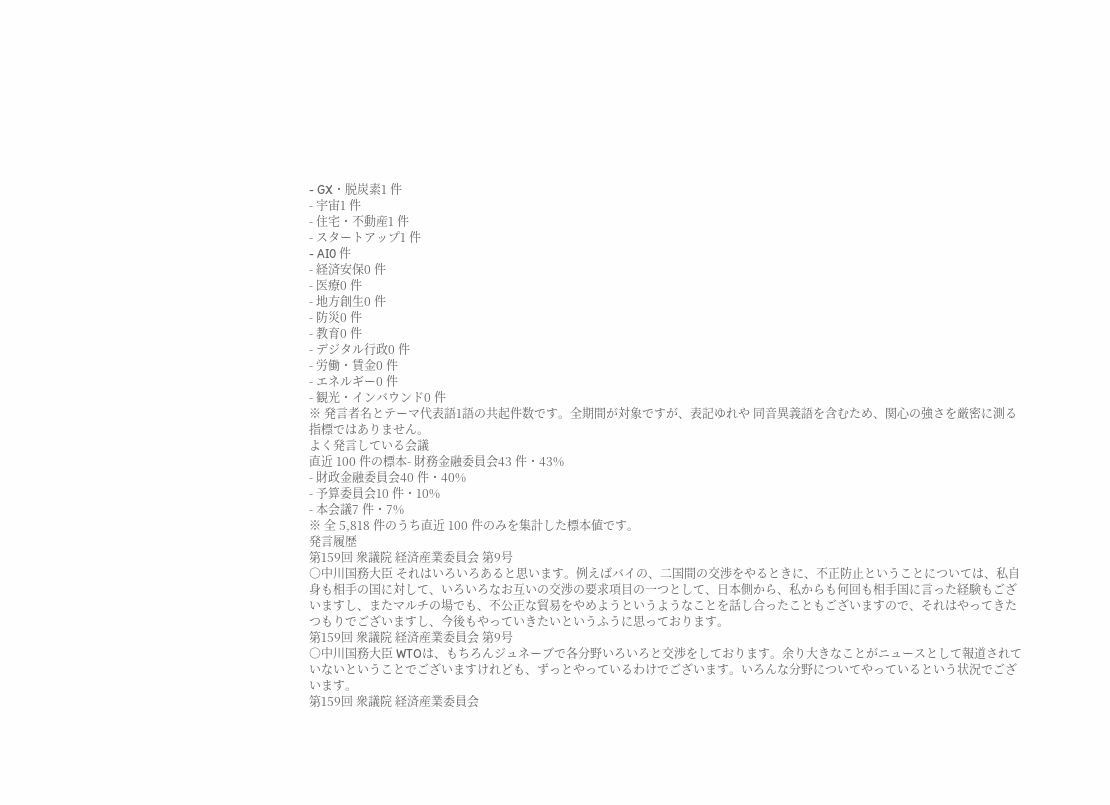- GX・脱炭素1 件
- 宇宙1 件
- 住宅・不動産1 件
- スタートアップ1 件
- AI0 件
- 経済安保0 件
- 医療0 件
- 地方創生0 件
- 防災0 件
- 教育0 件
- デジタル行政0 件
- 労働・賃金0 件
- エネルギー0 件
- 観光・インバウンド0 件
※ 発言者名とテーマ代表語1語の共起件数です。全期間が対象ですが、表記ゆれや 同音異義語を含むため、関心の強さを厳密に測る指標ではありません。
よく発言している会議
直近 100 件の標本- 財務金融委員会43 件・43%
- 財政金融委員会40 件・40%
- 予算委員会10 件・10%
- 本会議7 件・7%
※ 全 5,818 件のうち直近 100 件のみを集計した標本値です。
発言履歴
第159回 衆議院 経済産業委員会 第9号
○中川国務大臣 それはいろいろあると思います。例えばバイの、二国間の交渉をやるときに、不正防止ということについては、私自身も相手の国に対して、いろいろなお互いの交渉の要求項目の一つとして、日本側から、私からも何回も相手国に言った経験もございますし、またマルチの場でも、不公正な貿易をやめようというようなことを話し合ったこともございますので、それはやってきたつもりでございますし、今後もやっていきたいというふうに思っております。
第159回 衆議院 経済産業委員会 第9号
○中川国務大臣 WTOは、もちろんジュネーブで各分野いろいろと交渉をしております。余り大きなことがニュースとして報道されていないということでございますけれども、ずっとやっているわけでございます。いろんな分野についてやっているという状況でございます。
第159回 衆議院 経済産業委員会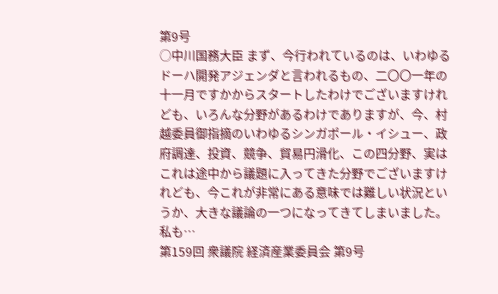第9号
○中川国務大臣 まず、今行われているのは、いわゆるドーハ開発アジェンダと言われるもの、二〇〇一年の十一月ですかからスタートしたわけでございますけれども、いろんな分野があるわけでありますが、今、村越委員御指摘のいわゆるシンガポール・イシュー、政府調達、投資、競争、貿易円滑化、この四分野、実はこれは途中から議題に入ってきた分野でございますけれども、今これが非常にある意味では難しい状況というか、大きな議論の一つになってきてしまいました。 私も…
第159回 衆議院 経済産業委員会 第9号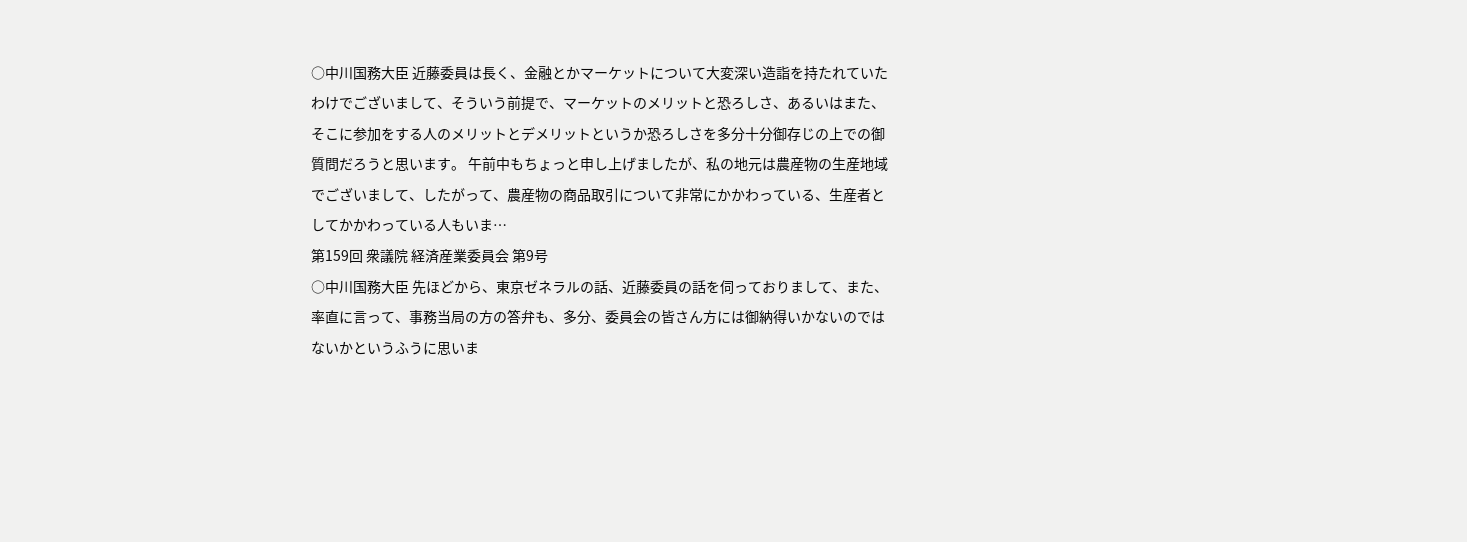○中川国務大臣 近藤委員は長く、金融とかマーケットについて大変深い造詣を持たれていたわけでございまして、そういう前提で、マーケットのメリットと恐ろしさ、あるいはまた、そこに参加をする人のメリットとデメリットというか恐ろしさを多分十分御存じの上での御質問だろうと思います。 午前中もちょっと申し上げましたが、私の地元は農産物の生産地域でございまして、したがって、農産物の商品取引について非常にかかわっている、生産者としてかかわっている人もいま…
第159回 衆議院 経済産業委員会 第9号
○中川国務大臣 先ほどから、東京ゼネラルの話、近藤委員の話を伺っておりまして、また、率直に言って、事務当局の方の答弁も、多分、委員会の皆さん方には御納得いかないのではないかというふうに思いま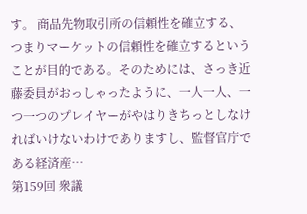す。 商品先物取引所の信頼性を確立する、つまりマーケットの信頼性を確立するということが目的である。そのためには、さっき近藤委員がおっしゃったように、一人一人、一つ一つのプレイヤーがやはりきちっとしなければいけないわけでありますし、監督官庁である経済産…
第159回 衆議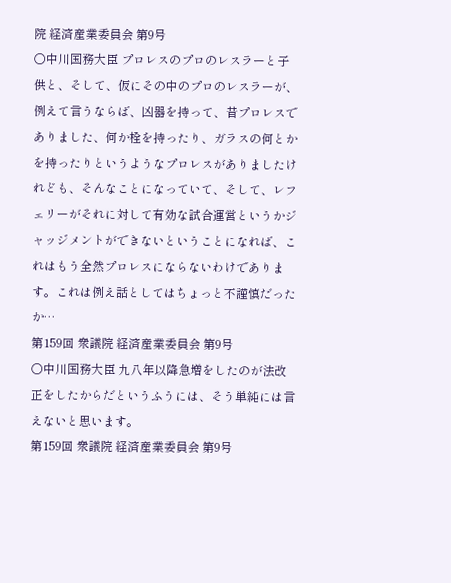院 経済産業委員会 第9号
○中川国務大臣 プロレスのプロのレスラーと子供と、そして、仮にその中のプロのレスラーが、例えて言うならば、凶器を持って、昔プロレスでありました、何か栓を持ったり、ガラスの何とかを持ったりというようなプロレスがありましたけれども、そんなことになっていて、そして、レフェリーがそれに対して有効な試合運営というかジャッジメントができないということになれば、これはもう全然プロレスにならないわけであります。これは例え話としてはちょっと不謹慎だったか…
第159回 衆議院 経済産業委員会 第9号
○中川国務大臣 九八年以降急増をしたのが法改正をしたからだというふうには、そう単純には言えないと思います。
第159回 衆議院 経済産業委員会 第9号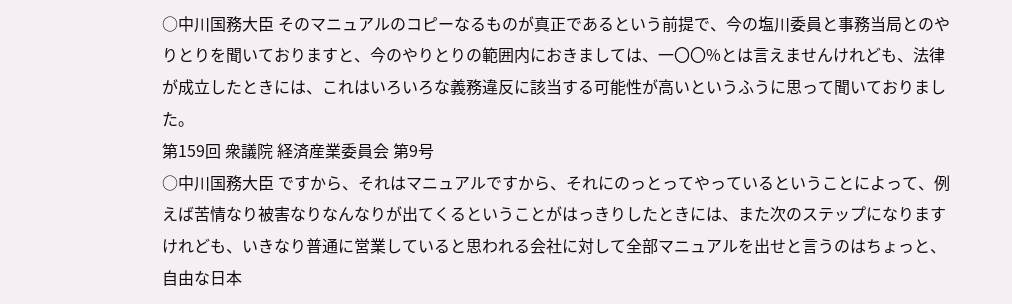○中川国務大臣 そのマニュアルのコピーなるものが真正であるという前提で、今の塩川委員と事務当局とのやりとりを聞いておりますと、今のやりとりの範囲内におきましては、一〇〇%とは言えませんけれども、法律が成立したときには、これはいろいろな義務違反に該当する可能性が高いというふうに思って聞いておりました。
第159回 衆議院 経済産業委員会 第9号
○中川国務大臣 ですから、それはマニュアルですから、それにのっとってやっているということによって、例えば苦情なり被害なりなんなりが出てくるということがはっきりしたときには、また次のステップになりますけれども、いきなり普通に営業していると思われる会社に対して全部マニュアルを出せと言うのはちょっと、自由な日本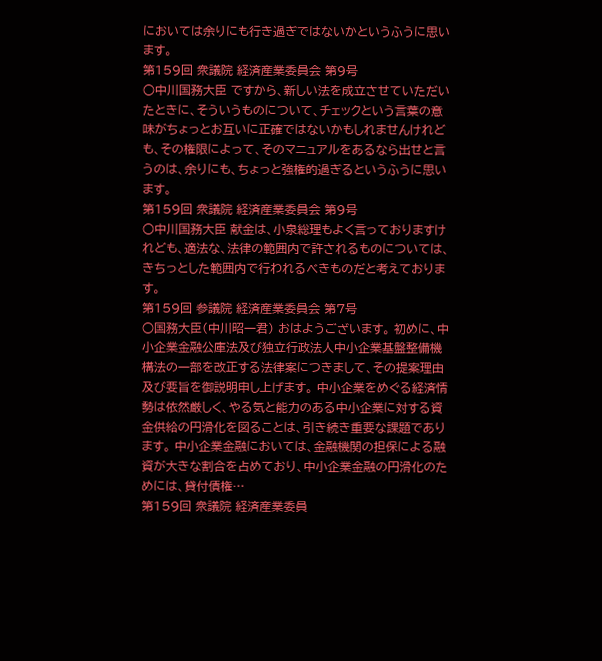においては余りにも行き過ぎではないかというふうに思います。
第159回 衆議院 経済産業委員会 第9号
○中川国務大臣 ですから、新しい法を成立させていただいたときに、そういうものについて、チェックという言葉の意味がちょっとお互いに正確ではないかもしれませんけれども、その権限によって、そのマニュアルをあるなら出せと言うのは、余りにも、ちょっと強権的過ぎるというふうに思います。
第159回 衆議院 経済産業委員会 第9号
○中川国務大臣 献金は、小泉総理もよく言っておりますけれども、適法な、法律の範囲内で許されるものについては、きちっとした範囲内で行われるべきものだと考えております。
第159回 参議院 経済産業委員会 第7号
○国務大臣(中川昭一君) おはようございます。 初めに、中小企業金融公庫法及び独立行政法人中小企業基盤整備機構法の一部を改正する法律案につきまして、その提案理由及び要旨を御説明申し上げます。 中小企業をめぐる経済情勢は依然厳しく、やる気と能力のある中小企業に対する資金供給の円滑化を図ることは、引き続き重要な課題であります。 中小企業金融においては、金融機関の担保による融資が大きな割合を占めており、中小企業金融の円滑化のためには、貸付債権…
第159回 衆議院 経済産業委員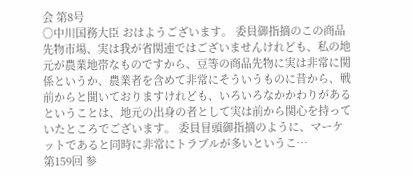会 第8号
○中川国務大臣 おはようございます。 委員御指摘のこの商品先物市場、実は我が省関連ではございませんけれども、私の地元が農業地帯なものですから、豆等の商品先物に実は非常に関係というか、農業者を含めて非常にそういうものに昔から、戦前からと聞いておりますけれども、いろいろなかかわりがあるということは、地元の出身の者として実は前から関心を持っていたところでございます。 委員冒頭御指摘のように、マーケットであると同時に非常にトラブルが多いというこ…
第159回 参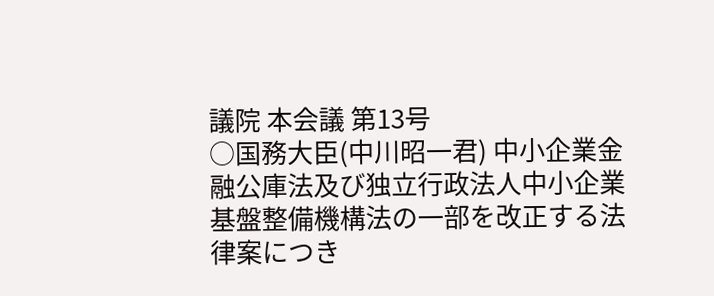議院 本会議 第13号
○国務大臣(中川昭一君) 中小企業金融公庫法及び独立行政法人中小企業基盤整備機構法の一部を改正する法律案につき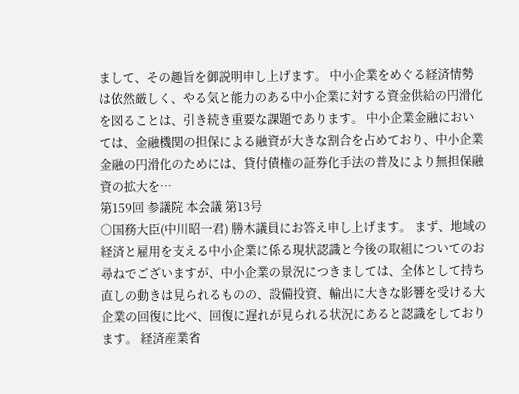まして、その趣旨を御説明申し上げます。 中小企業をめぐる経済情勢は依然厳しく、やる気と能力のある中小企業に対する資金供給の円滑化を図ることは、引き続き重要な課題であります。 中小企業金融においては、金融機関の担保による融資が大きな割合を占めており、中小企業金融の円滑化のためには、貸付債権の証券化手法の普及により無担保融資の拡大を…
第159回 参議院 本会議 第13号
○国務大臣(中川昭一君) 勝木議員にお答え申し上げます。 まず、地域の経済と雇用を支える中小企業に係る現状認識と今後の取組についてのお尋ねでございますが、中小企業の景況につきましては、全体として持ち直しの動きは見られるものの、設備投資、輸出に大きな影響を受ける大企業の回復に比べ、回復に遅れが見られる状況にあると認識をしております。 経済産業省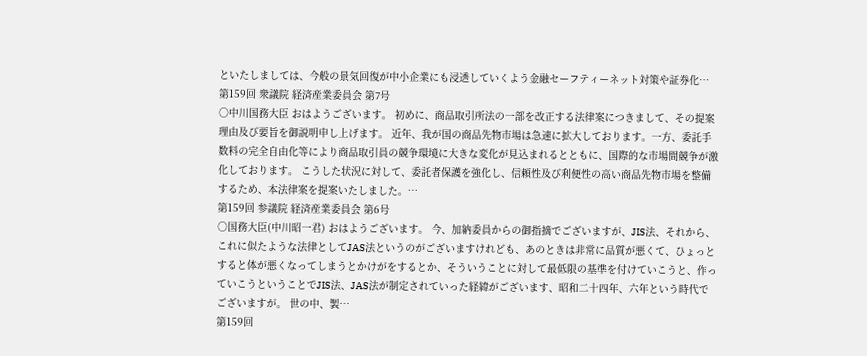といたしましては、今般の景気回復が中小企業にも浸透していくよう金融セーフティーネット対策や証券化…
第159回 衆議院 経済産業委員会 第7号
○中川国務大臣 おはようございます。 初めに、商品取引所法の一部を改正する法律案につきまして、その提案理由及び要旨を御説明申し上げます。 近年、我が国の商品先物市場は急速に拡大しております。一方、委託手数料の完全自由化等により商品取引員の競争環境に大きな変化が見込まれるとともに、国際的な市場間競争が激化しております。 こうした状況に対して、委託者保護を強化し、信頼性及び利便性の高い商品先物市場を整備するため、本法律案を提案いたしました。…
第159回 参議院 経済産業委員会 第6号
○国務大臣(中川昭一君) おはようございます。 今、加納委員からの御指摘でございますが、JIS法、それから、これに似たような法律としてJAS法というのがございますけれども、あのときは非常に品質が悪くて、ひょっとすると体が悪くなってしまうとかけがをするとか、そういうことに対して最低限の基準を付けていこうと、作っていこうということでJIS法、JAS法が制定されていった経緯がございます、昭和二十四年、六年という時代でございますが。 世の中、製…
第159回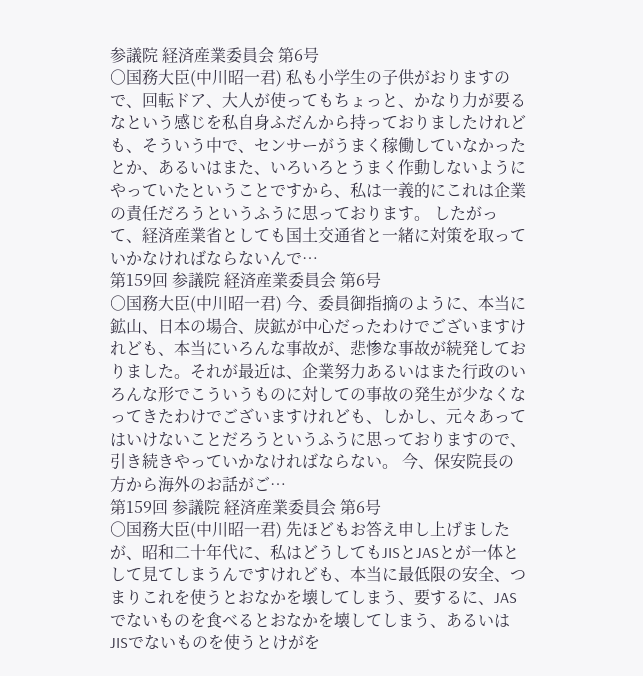参議院 経済産業委員会 第6号
○国務大臣(中川昭一君) 私も小学生の子供がおりますので、回転ドア、大人が使ってもちょっと、かなり力が要るなという感じを私自身ふだんから持っておりましたけれども、そういう中で、センサーがうまく稼働していなかったとか、あるいはまた、いろいろとうまく作動しないようにやっていたということですから、私は一義的にこれは企業の責任だろうというふうに思っております。 したがって、経済産業省としても国土交通省と一緒に対策を取っていかなければならないんで…
第159回 参議院 経済産業委員会 第6号
○国務大臣(中川昭一君) 今、委員御指摘のように、本当に鉱山、日本の場合、炭鉱が中心だったわけでございますけれども、本当にいろんな事故が、悲惨な事故が続発しておりました。それが最近は、企業努力あるいはまた行政のいろんな形でこういうものに対しての事故の発生が少なくなってきたわけでございますけれども、しかし、元々あってはいけないことだろうというふうに思っておりますので、引き続きやっていかなければならない。 今、保安院長の方から海外のお話がご…
第159回 参議院 経済産業委員会 第6号
○国務大臣(中川昭一君) 先ほどもお答え申し上げましたが、昭和二十年代に、私はどうしてもJISとJASとが一体として見てしまうんですけれども、本当に最低限の安全、つまりこれを使うとおなかを壊してしまう、要するに、JASでないものを食べるとおなかを壊してしまう、あるいはJISでないものを使うとけがを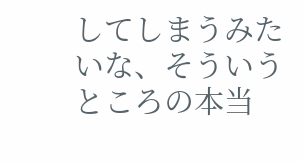してしまうみたいな、そういうところの本当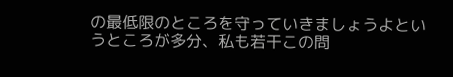の最低限のところを守っていきましょうよというところが多分、私も若干この問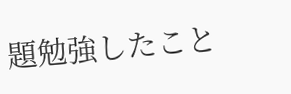題勉強したこと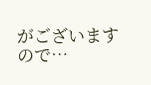がございますので…